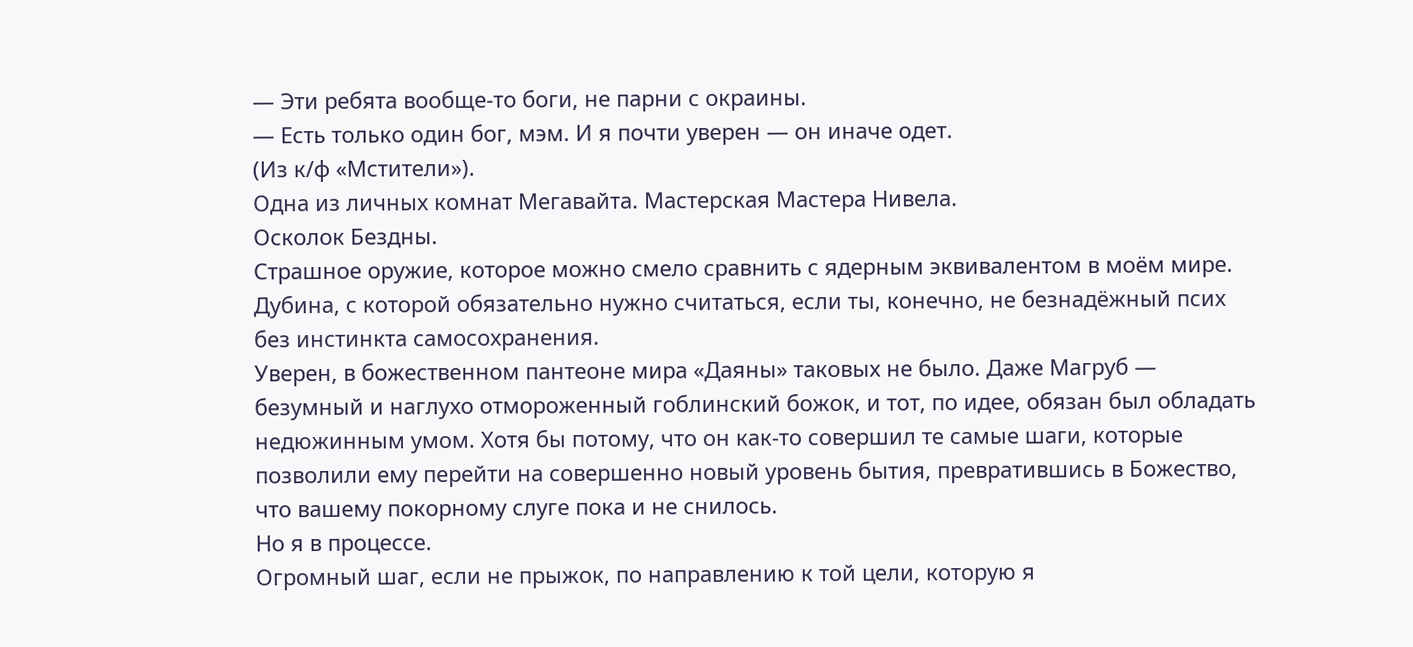— Эти ребята вообще-то боги, не парни с окраины.
— Есть только один бог, мэм. И я почти уверен — он иначе одет.
(Из к/ф «Мстители»).
Одна из личных комнат Мегавайта. Мастерская Мастера Нивела.
Осколок Бездны.
Страшное оружие, которое можно смело сравнить с ядерным эквивалентом в моём мире.
Дубина, с которой обязательно нужно считаться, если ты, конечно, не безнадёжный псих без инстинкта самосохранения.
Уверен, в божественном пантеоне мира «Даяны» таковых не было. Даже Магруб — безумный и наглухо отмороженный гоблинский божок, и тот, по идее, обязан был обладать недюжинным умом. Хотя бы потому, что он как-то совершил те самые шаги, которые позволили ему перейти на совершенно новый уровень бытия, превратившись в Божество, что вашему покорному слуге пока и не снилось.
Но я в процессе.
Огромный шаг, если не прыжок, по направлению к той цели, которую я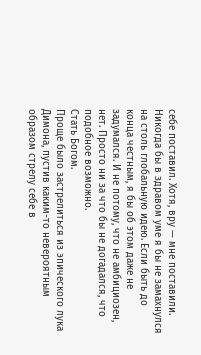себе поставил. Хотя, вру — мне поставили. Никогда бы в здравом уме я бы не замахнулся на столь глобальную идею. Если быть до конца честным, я бы об этом даже не задумался. И не потому, что не амбициозен, нет. Просто ни за что бы не догадался, что подобное возможно.
Стать Богом.
Проще было застрелиться из эпического лука Димона, пустив каким-то невероятным образом стрелу себе в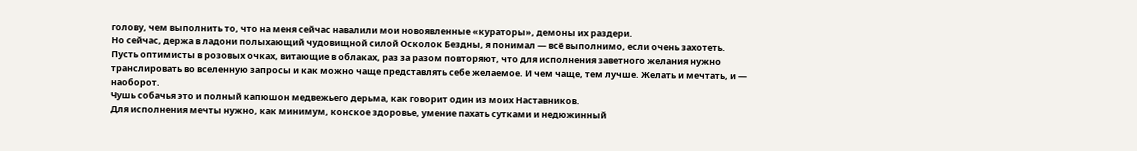голову, чем выполнить то, что на меня сейчас навалили мои новоявленные «кураторы», демоны их раздери.
Но сейчас, держа в ладони полыхающий чудовищной силой Осколок Бездны, я понимал — всё выполнимо, если очень захотеть.
Пусть оптимисты в розовых очках, витающие в облаках, раз за разом повторяют, что для исполнения заветного желания нужно транслировать во вселенную запросы и как можно чаще представлять себе желаемое. И чем чаще, тем лучше. Желать и мечтать, и — наоборот.
Чушь собачья это и полный капюшон медвежьего дерьма, как говорит один из моих Наставников.
Для исполнения мечты нужно, как минимум, конское здоровье, умение пахать сутками и недюжинный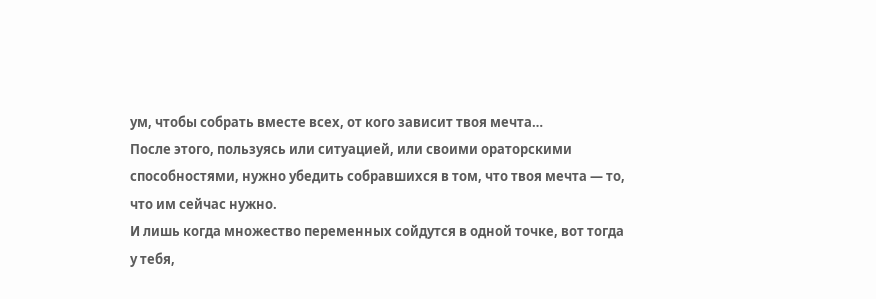ум, чтобы собрать вместе всех, от кого зависит твоя мечта…
После этого, пользуясь или ситуацией, или своими ораторскими способностями, нужно убедить собравшихся в том, что твоя мечта — то, что им сейчас нужно.
И лишь когда множество переменных сойдутся в одной точке, вот тогда у тебя,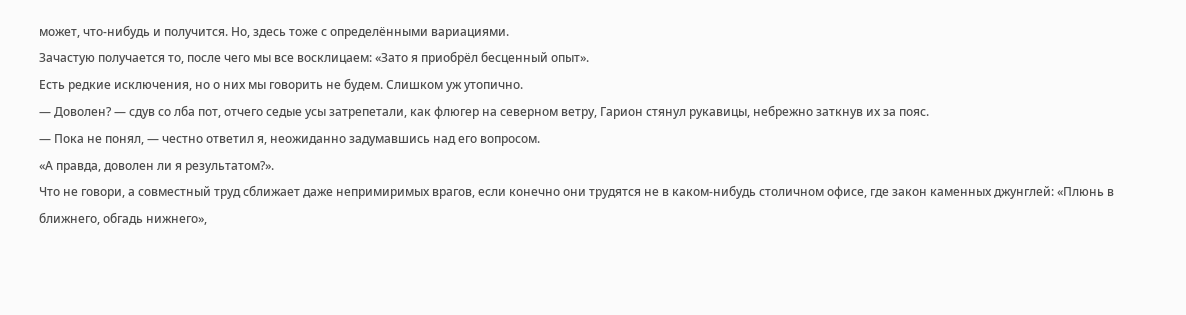может, что-нибудь и получится. Но, здесь тоже с определёнными вариациями.
Зачастую получается то, после чего мы все восклицаем: «Зато я приобрёл бесценный опыт».
Есть редкие исключения, но о них мы говорить не будем. Слишком уж утопично.
— Доволен? — сдув со лба пот, отчего седые усы затрепетали, как флюгер на северном ветру, Гарион стянул рукавицы, небрежно заткнув их за пояс.
— Пока не понял, — честно ответил я, неожиданно задумавшись над его вопросом.
«А правда, доволен ли я результатом?».
Что не говори, а совместный труд сближает даже непримиримых врагов, если конечно они трудятся не в каком-нибудь столичном офисе, где закон каменных джунглей: «Плюнь в ближнего, обгадь нижнего»,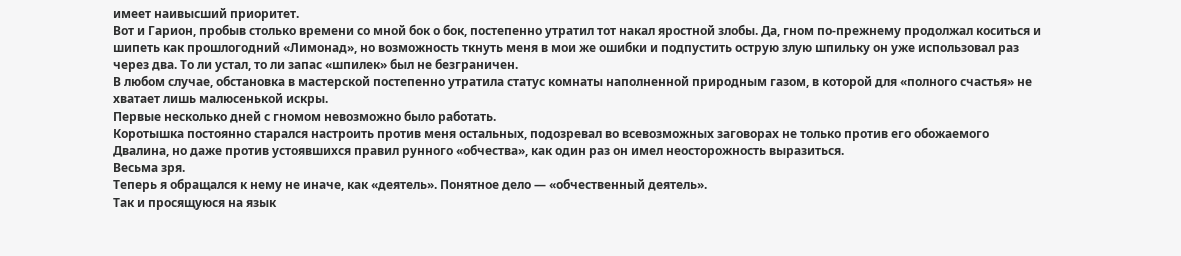имеет наивысший приоритет.
Вот и Гарион, пробыв столько времени со мной бок о бок, постепенно утратил тот накал яростной злобы. Да, гном по-прежнему продолжал коситься и шипеть как прошлогодний «Лимонад», но возможность ткнуть меня в мои же ошибки и подпустить острую злую шпильку он уже использовал раз через два. То ли устал, то ли запас «шпилек» был не безграничен.
В любом случае, обстановка в мастерской постепенно утратила статус комнаты наполненной природным газом, в которой для «полного счастья» не хватает лишь малюсенькой искры.
Первые несколько дней с гномом невозможно было работать.
Коротышка постоянно старался настроить против меня остальных, подозревал во всевозможных заговорах не только против его обожаемого Двалина, но даже против устоявшихся правил рунного «обчества», как один раз он имел неосторожность выразиться.
Весьма зря.
Теперь я обращался к нему не иначе, как «деятель». Понятное дело — «обчественный деятель».
Так и просящуюся на язык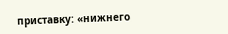приставку: «нижнего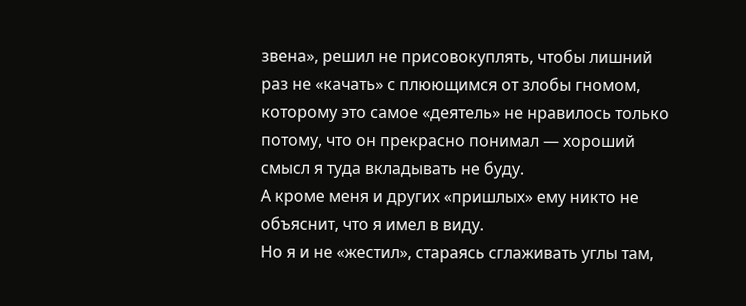звена», решил не присовокуплять, чтобы лишний раз не «качать» с плюющимся от злобы гномом, которому это самое «деятель» не нравилось только потому, что он прекрасно понимал — хороший смысл я туда вкладывать не буду.
А кроме меня и других «пришлых» ему никто не объяснит, что я имел в виду.
Но я и не «жестил», стараясь сглаживать углы там,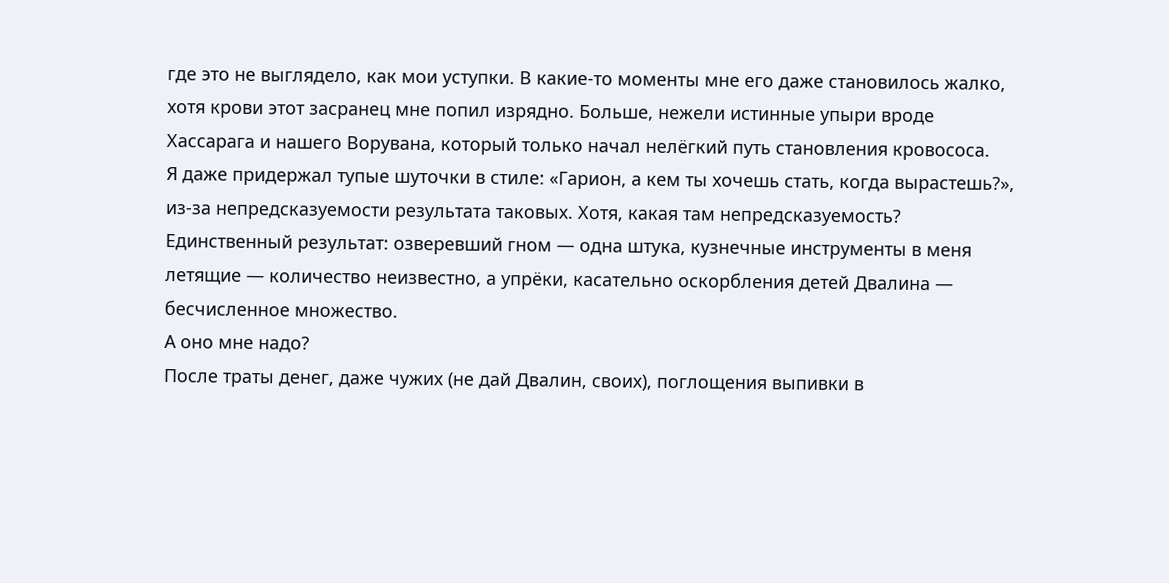где это не выглядело, как мои уступки. В какие-то моменты мне его даже становилось жалко, хотя крови этот засранец мне попил изрядно. Больше, нежели истинные упыри вроде Хассарага и нашего Ворувана, который только начал нелёгкий путь становления кровососа.
Я даже придержал тупые шуточки в стиле: «Гарион, а кем ты хочешь стать, когда вырастешь?», из-за непредсказуемости результата таковых. Хотя, какая там непредсказуемость?
Единственный результат: озверевший гном — одна штука, кузнечные инструменты в меня летящие — количество неизвестно, а упрёки, касательно оскорбления детей Двалина — бесчисленное множество.
А оно мне надо?
После траты денег, даже чужих (не дай Двалин, своих), поглощения выпивки в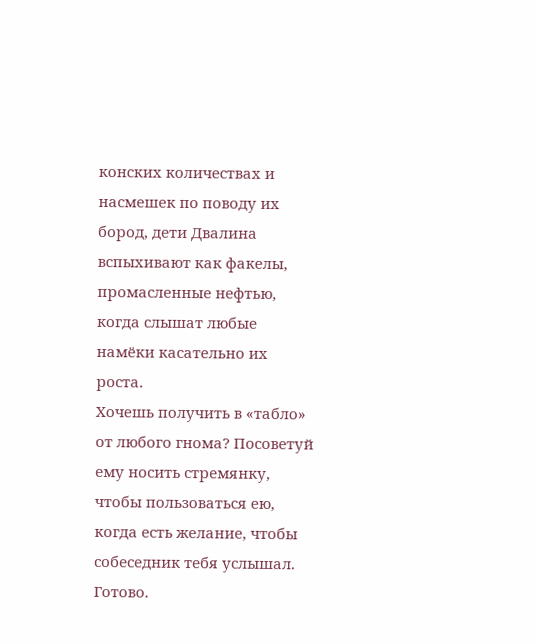конских количествах и насмешек по поводу их бород, дети Двалина вспыхивают как факелы, промасленные нефтью, когда слышат любые намёки касательно их роста.
Хочешь получить в «табло» от любого гнома? Посоветуй ему носить стремянку, чтобы пользоваться ею, когда есть желание, чтобы собеседник тебя услышал. Готово.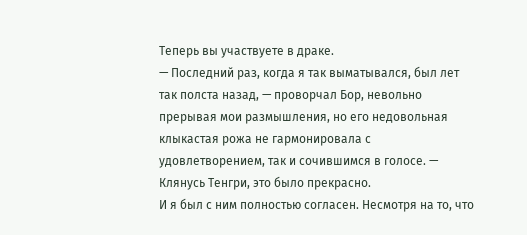Теперь вы участвуете в драке.
— Последний раз, когда я так выматывался, был лет так полста назад, — проворчал Бор, невольно прерывая мои размышления, но его недовольная клыкастая рожа не гармонировала с удовлетворением, так и сочившимся в голосе. — Клянусь Тенгри, это было прекрасно.
И я был с ним полностью согласен. Несмотря на то, что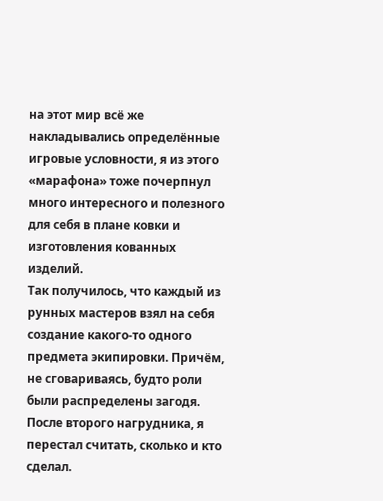на этот мир всё же накладывались определённые игровые условности, я из этого «марафона» тоже почерпнул много интересного и полезного для себя в плане ковки и изготовления кованных изделий.
Так получилось, что каждый из рунных мастеров взял на себя создание какого-то одного предмета экипировки. Причём, не сговариваясь, будто роли были распределены загодя.
После второго нагрудника, я перестал считать, сколько и кто сделал.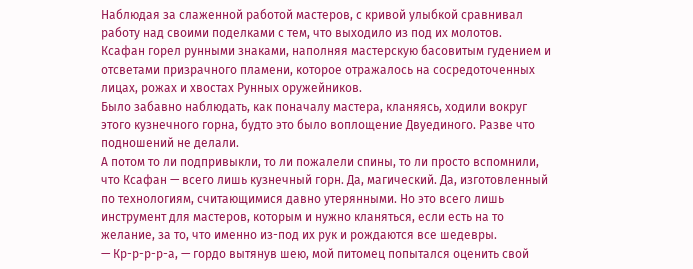Наблюдая за слаженной работой мастеров, с кривой улыбкой сравнивал работу над своими поделками с тем, что выходило из под их молотов.
Ксафан горел рунными знаками, наполняя мастерскую басовитым гудением и отсветами призрачного пламени, которое отражалось на сосредоточенных лицах, рожах и хвостах Рунных оружейников.
Было забавно наблюдать, как поначалу мастера, кланяясь, ходили вокруг этого кузнечного горна, будто это было воплощение Двуединого. Разве что подношений не делали.
А потом то ли подпривыкли, то ли пожалели спины, то ли просто вспомнили, что Ксафан — всего лишь кузнечный горн. Да, магический. Да, изготовленный по технологиям, считающимися давно утерянными. Но это всего лишь инструмент для мастеров, которым и нужно кланяться, если есть на то желание, за то, что именно из-под их рук и рождаются все шедевры.
— Кр-р-р-р-а, — гордо вытянув шею, мой питомец попытался оценить свой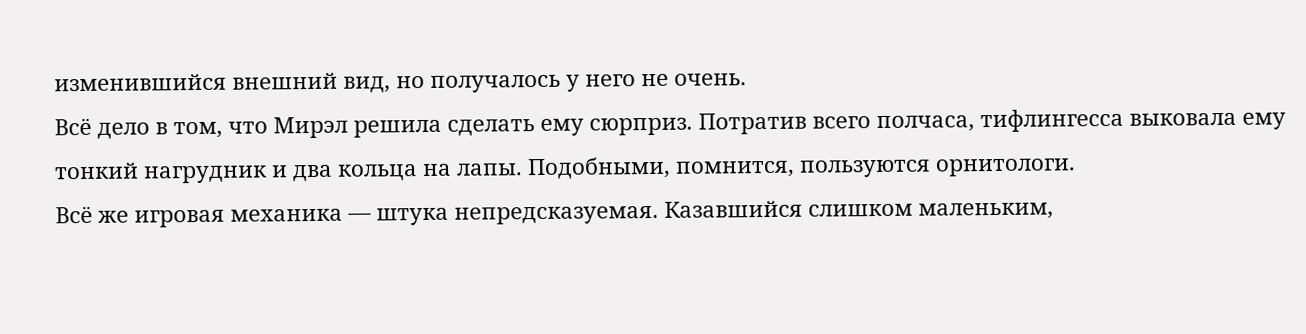изменившийся внешний вид, но получалось у него не очень.
Всё дело в том, что Мирэл решила сделать ему сюрприз. Потратив всего полчаса, тифлингесса выковала ему тонкий нагрудник и два кольца на лапы. Подобными, помнится, пользуются орнитологи.
Всё же игровая механика — штука непредсказуемая. Казавшийся слишком маленьким,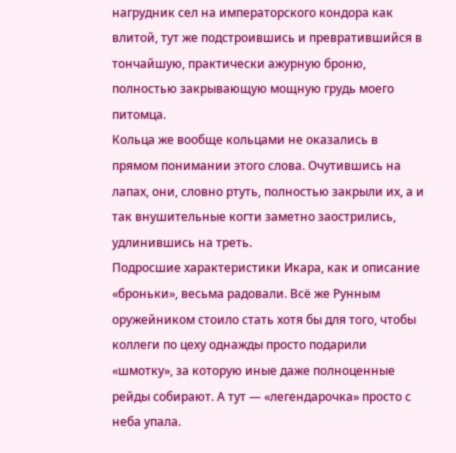нагрудник сел на императорского кондора как влитой, тут же подстроившись и превратившийся в тончайшую, практически ажурную броню, полностью закрывающую мощную грудь моего питомца.
Кольца же вообще кольцами не оказались в прямом понимании этого слова. Очутившись на лапах, они, словно ртуть, полностью закрыли их, а и так внушительные когти заметно заострились, удлинившись на треть.
Подросшие характеристики Икара, как и описание «броньки», весьма радовали. Всё же Рунным оружейником стоило стать хотя бы для того, чтобы коллеги по цеху однажды просто подарили «шмотку», за которую иные даже полноценные рейды собирают. А тут — «легендарочка» просто с неба упала.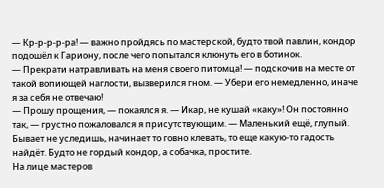— Кр-р-р-р-ра! — важно пройдясь по мастерской, будто твой павлин, кондор подошёл к Гариону, после чего попытался клюнуть его в ботинок.
— Прекрати натравливать на меня своего питомца! — подскочив на месте от такой вопиющей наглости, вызверился гном. — Убери его немедленно, иначе я за себя не отвечаю!
— Прошу прощения, — покаялся я. — Икар, не кушай «каку»! Он постоянно так, — грустно пожаловался я присутствующим. — Маленький ещё, глупый. Бывает не уследишь, начинает то говно клевать, то еще какую-то гадость найдёт. Будто не гордый кондор, а собачка, простите.
На лице мастеров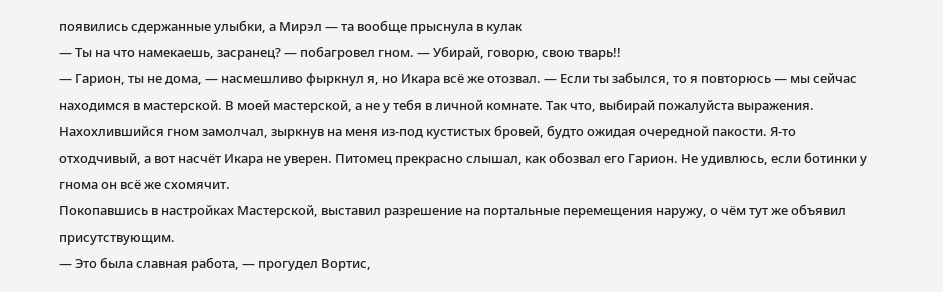появились сдержанные улыбки, а Мирэл — та вообще прыснула в кулак
— Ты на что намекаешь, засранец? — побагровел гном. — Убирай, говорю, свою тварь!!
— Гарион, ты не дома, — насмешливо фыркнул я, но Икара всё же отозвал. — Если ты забылся, то я повторюсь — мы сейчас находимся в мастерской. В моей мастерской, а не у тебя в личной комнате. Так что, выбирай пожалуйста выражения.
Нахохлившийся гном замолчал, зыркнув на меня из-под кустистых бровей, будто ожидая очередной пакости. Я-то отходчивый, а вот насчёт Икара не уверен. Питомец прекрасно слышал, как обозвал его Гарион. Не удивлюсь, если ботинки у гнома он всё же схомячит.
Покопавшись в настройках Мастерской, выставил разрешение на портальные перемещения наружу, о чём тут же объявил присутствующим.
— Это была славная работа, — прогудел Вортис,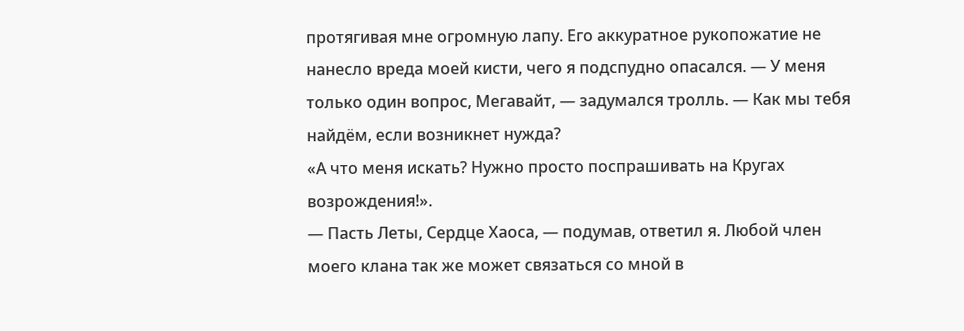протягивая мне огромную лапу. Его аккуратное рукопожатие не нанесло вреда моей кисти, чего я подспудно опасался. — У меня только один вопрос, Мегавайт, — задумался тролль. — Как мы тебя найдём, если возникнет нужда?
«А что меня искать? Нужно просто поспрашивать на Кругах возрождения!».
— Пасть Леты, Сердце Хаоса, — подумав, ответил я. Любой член моего клана так же может связаться со мной в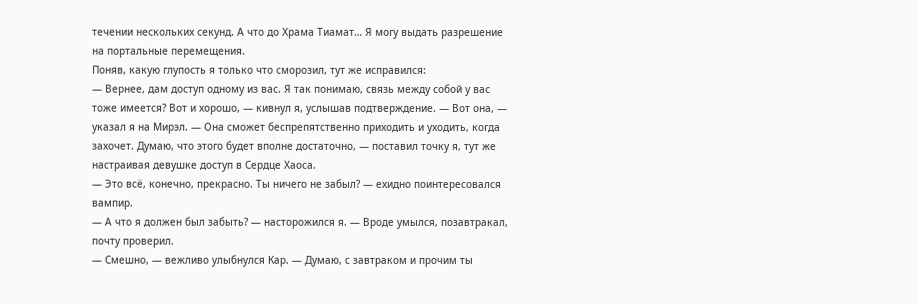течении нескольких секунд. А что до Храма Тиамат… Я могу выдать разрешение на портальные перемещения.
Поняв, какую глупость я только что сморозил, тут же исправился:
— Вернее, дам доступ одному из вас. Я так понимаю, связь между собой у вас тоже имеется? Вот и хорошо, — кивнул я, услышав подтверждение. — Вот она, — указал я на Мирэл. — Она сможет беспрепятственно приходить и уходить, когда захочет. Думаю, что этого будет вполне достаточно, — поставил точку я, тут же настраивая девушке доступ в Сердце Хаоса.
— Это всё, конечно, прекрасно. Ты ничего не забыл? — ехидно поинтересовался вампир.
— А что я должен был забыть? — насторожился я. — Вроде умылся, позавтракал, почту проверил.
— Смешно, — вежливо улыбнулся Кар. — Думаю, с завтраком и прочим ты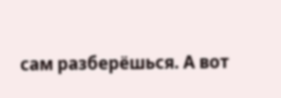сам разберёшься. А вот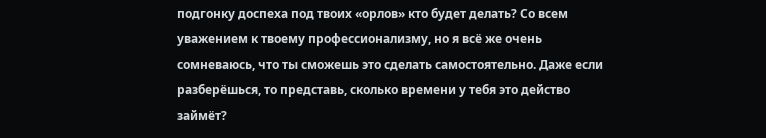подгонку доспеха под твоих «орлов» кто будет делать? Со всем уважением к твоему профессионализму, но я всё же очень сомневаюсь, что ты сможешь это сделать самостоятельно. Даже если разберёшься, то представь, сколько времени у тебя это действо займёт?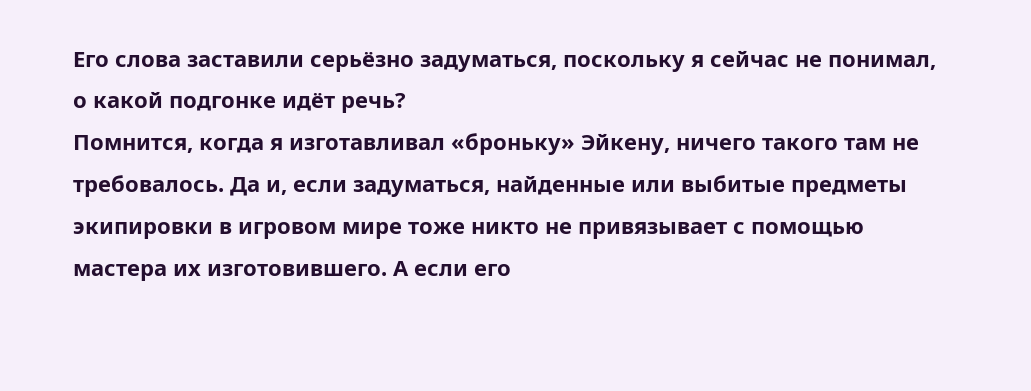Его слова заставили серьёзно задуматься, поскольку я сейчас не понимал, о какой подгонке идёт речь?
Помнится, когда я изготавливал «броньку» Эйкену, ничего такого там не требовалось. Да и, если задуматься, найденные или выбитые предметы экипировки в игровом мире тоже никто не привязывает с помощью мастера их изготовившего. А если его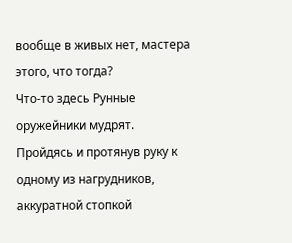вообще в живых нет, мастера этого, что тогда?
Что-то здесь Рунные оружейники мудрят.
Пройдясь и протянув руку к одному из нагрудников, аккуратной стопкой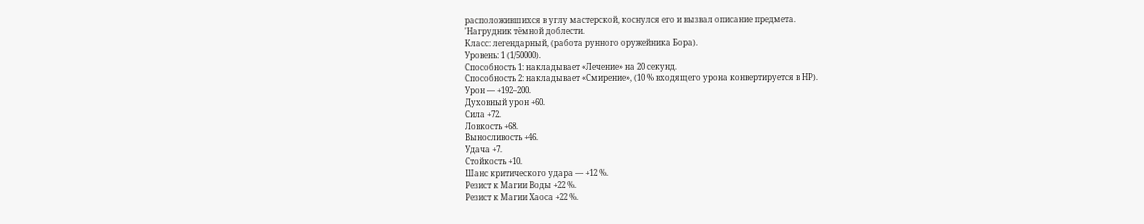расположившихся в углу мастерской, коснулся его и вызвал описание предмета.
'Нагрудник тёмной доблести.
Класс: легендарный, (работа рунного оружейника Бора).
Уровень: 1 (1/50000).
Способность 1: накладывает «Лечение» на 20 секунд.
Способность 2: накладывает «Смирение», (10 % входящего урона конвертируется в НР).
Урон — +192–200.
Духовный урон +60.
Сила +72.
Ловкость +68.
Выносливость +46.
Удача +7.
Стойкость +10.
Шанс критического удара — +12 %.
Резист к Магии Воды +22 %.
Резист к Магии Хаоса +22 %.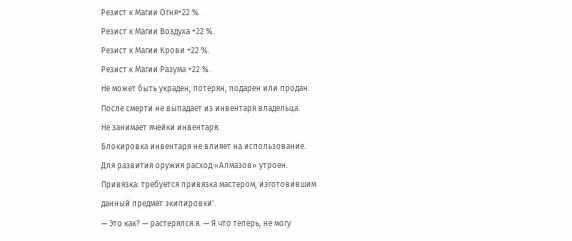Резист к Магии Огня+22 %.
Резист к Магии Воздуха +22 %.
Резист к Магии Крови +22 %.
Резист к Магии Разума +22 %.
Не может быть украден, потерян, подарен или продан.
После смерти не выпадает из инвентаря владельца.
Не занимает ячейки инвентаря.
Блокировка инвентаря не влияет на использование.
Для развития оружия расход «Алмазов» утроен.
Привязка: требуется привязка мастером, изготовившим данный предмет экипировки'.
— Это как? — растерялся я. — Я что теперь, не могу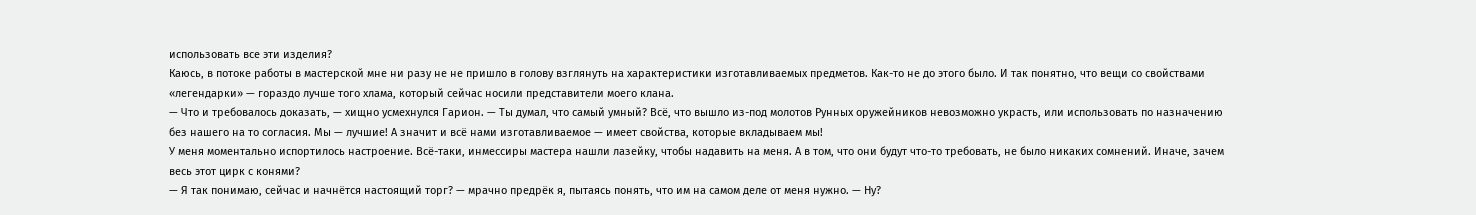использовать все эти изделия?
Каюсь, в потоке работы в мастерской мне ни разу не не пришло в голову взглянуть на характеристики изготавливаемых предметов. Как-то не до этого было. И так понятно, что вещи со свойствами «легендарки» — гораздо лучше того хлама, который сейчас носили представители моего клана.
— Что и требовалось доказать, — хищно усмехнулся Гарион. — Ты думал, что самый умный? Всё, что вышло из-под молотов Рунных оружейников невозможно украсть, или использовать по назначению без нашего на то согласия. Мы — лучшие! А значит и всё нами изготавливаемое — имеет свойства, которые вкладываем мы!
У меня моментально испортилось настроение. Всё-таки, инмессиры мастера нашли лазейку, чтобы надавить на меня. А в том, что они будут что-то требовать, не было никаких сомнений. Иначе, зачем весь этот цирк с конями?
— Я так понимаю, сейчас и начнётся настоящий торг? — мрачно предрёк я, пытаясь понять, что им на самом деле от меня нужно. — Ну?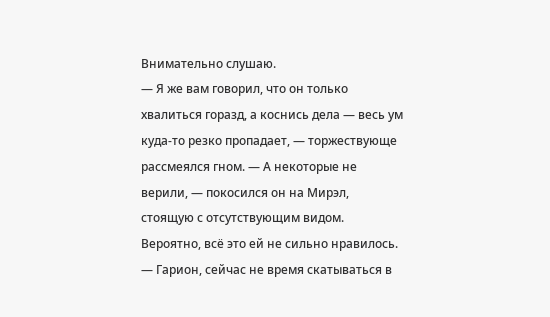Внимательно слушаю.
— Я же вам говорил, что он только хвалиться горазд, а коснись дела — весь ум куда-то резко пропадает, — торжествующе рассмеялся гном. — А некоторые не верили, — покосился он на Мирэл, стоящую с отсутствующим видом. Вероятно, всё это ей не сильно нравилось.
— Гарион, сейчас не время скатываться в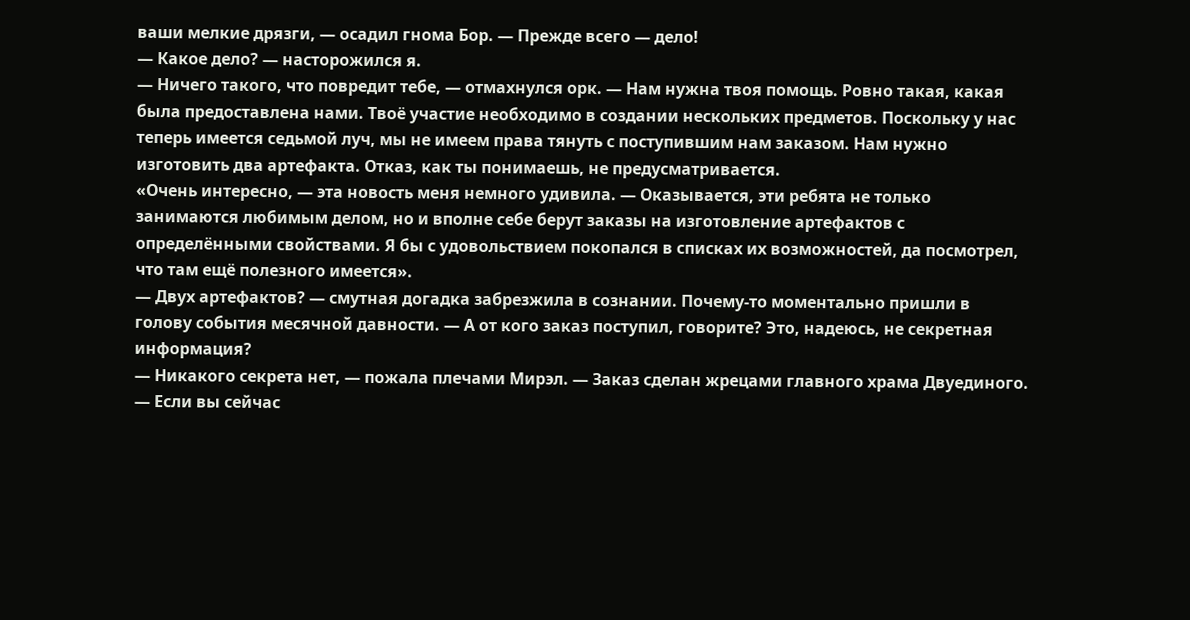ваши мелкие дрязги, — осадил гнома Бор. — Прежде всего — дело!
— Какое дело? — насторожился я.
— Ничего такого, что повредит тебе, — отмахнулся орк. — Нам нужна твоя помощь. Ровно такая, какая была предоставлена нами. Твоё участие необходимо в создании нескольких предметов. Поскольку у нас теперь имеется седьмой луч, мы не имеем права тянуть с поступившим нам заказом. Нам нужно изготовить два артефакта. Отказ, как ты понимаешь, не предусматривается.
«Очень интересно, — эта новость меня немного удивила. — Оказывается, эти ребята не только занимаются любимым делом, но и вполне себе берут заказы на изготовление артефактов с определёнными свойствами. Я бы с удовольствием покопался в списках их возможностей, да посмотрел, что там ещё полезного имеется».
— Двух артефактов? — смутная догадка забрезжила в сознании. Почему-то моментально пришли в голову события месячной давности. — А от кого заказ поступил, говорите? Это, надеюсь, не секретная информация?
— Никакого секрета нет, — пожала плечами Мирэл. — Заказ сделан жрецами главного храма Двуединого.
— Если вы сейчас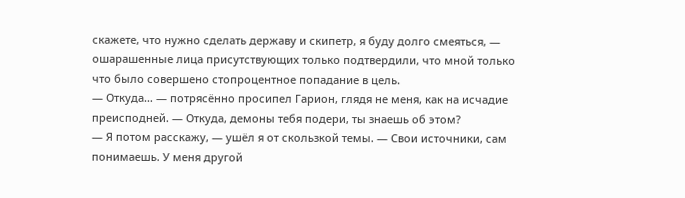скажете, что нужно сделать державу и скипетр, я буду долго смеяться, — ошарашенные лица присутствующих только подтвердили, что мной только что было совершено стопроцентное попадание в цель.
— Откуда… — потрясённо просипел Гарион, глядя не меня, как на исчадие преисподней. — Откуда, демоны тебя подери, ты знаешь об этом?
— Я потом расскажу, — ушёл я от скользкой темы. — Свои источники, сам понимаешь. У меня другой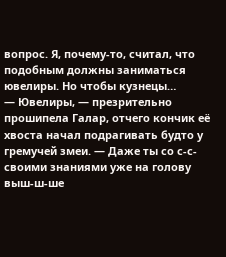вопрос. Я, почему-то, считал, что подобным должны заниматься ювелиры. Но чтобы кузнецы…
— Ювелиры, — презрительно прошипела Галар, отчего кончик её хвоста начал подрагивать будто у гремучей змеи. — Даже ты со с-с-своими знаниями уже на голову выш-ш-ше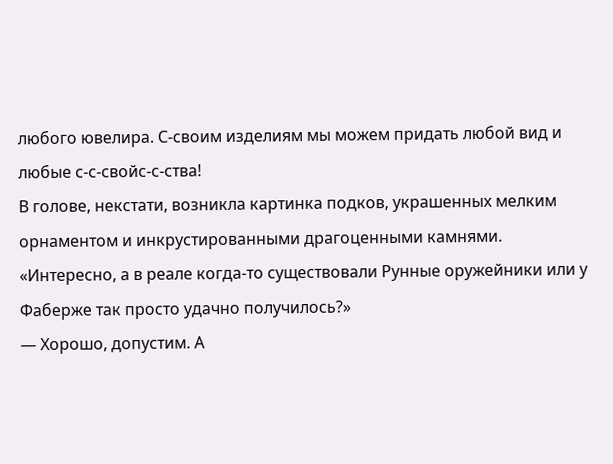любого ювелира. С-своим изделиям мы можем придать любой вид и любые с-с-свойс-с-ства!
В голове, некстати, возникла картинка подков, украшенных мелким орнаментом и инкрустированными драгоценными камнями.
«Интересно, а в реале когда-то существовали Рунные оружейники или у Фаберже так просто удачно получилось?»
— Хорошо, допустим. А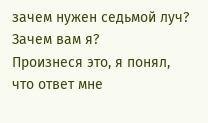зачем нужен седьмой луч? Зачем вам я?
Произнеся это, я понял, что ответ мне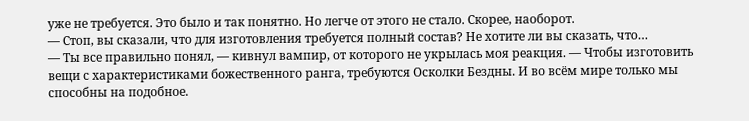уже не требуется. Это было и так понятно. Но легче от этого не стало. Скорее, наоборот.
— Стоп, вы сказали, что для изготовления требуется полный состав? Не хотите ли вы сказать, что…
— Ты все правильно понял, — кивнул вампир, от которого не укрылась моя реакция. — Чтобы изготовить вещи с характеристиками божественного ранга, требуются Осколки Бездны. И во всём мире только мы способны на подобное.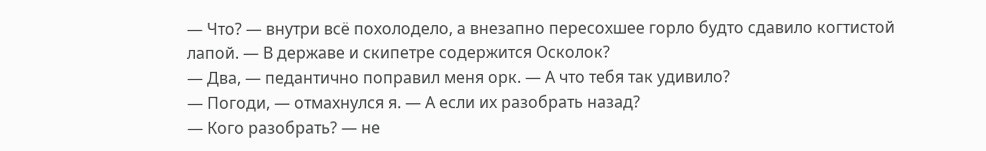— Что? — внутри всё похолодело, а внезапно пересохшее горло будто сдавило когтистой лапой. — В державе и скипетре содержится Осколок?
— Два, — педантично поправил меня орк. — А что тебя так удивило?
— Погоди, — отмахнулся я. — А если их разобрать назад?
— Кого разобрать? — не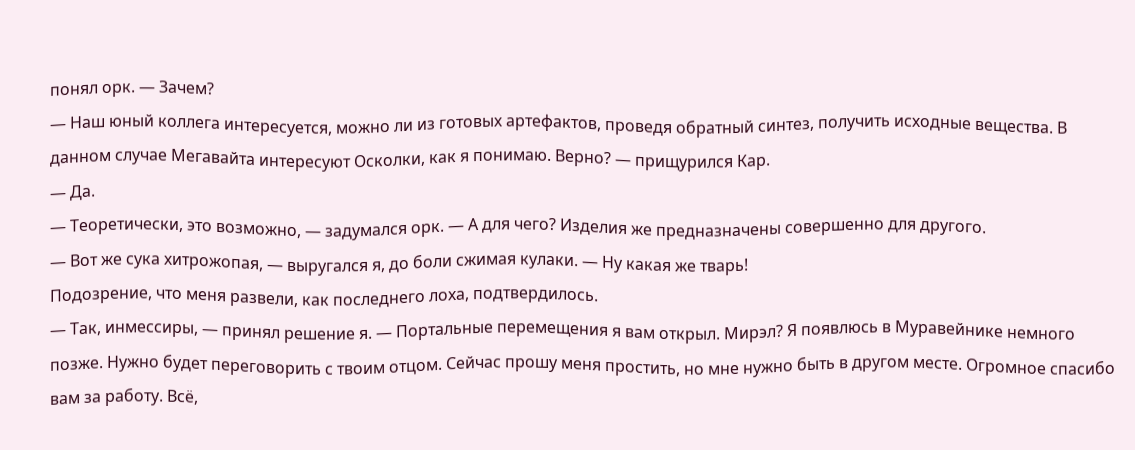понял орк. — Зачем?
— Наш юный коллега интересуется, можно ли из готовых артефактов, проведя обратный синтез, получить исходные вещества. В данном случае Мегавайта интересуют Осколки, как я понимаю. Верно? — прищурился Кар.
— Да.
— Теоретически, это возможно, — задумался орк. — А для чего? Изделия же предназначены совершенно для другого.
— Вот же сука хитрожопая, — выругался я, до боли сжимая кулаки. — Ну какая же тварь!
Подозрение, что меня развели, как последнего лоха, подтвердилось.
— Так, инмессиры, — принял решение я. — Портальные перемещения я вам открыл. Мирэл? Я появлюсь в Муравейнике немного позже. Нужно будет переговорить с твоим отцом. Сейчас прошу меня простить, но мне нужно быть в другом месте. Огромное спасибо вам за работу. Всё,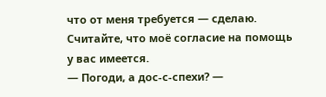что от меня требуется — сделаю. Считайте, что моё согласие на помощь у вас имеется.
— Погоди, а дос-с-спехи? —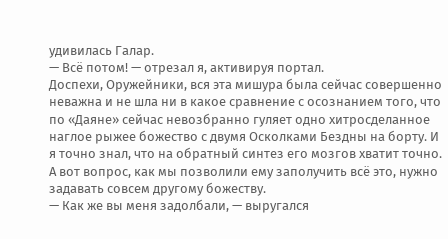удивилась Галар.
— Всё потом! — отрезал я, активируя портал.
Доспехи, Оружейники, вся эта мишура была сейчас совершенно неважна и не шла ни в какое сравнение с осознанием того, что по «Даяне» сейчас невозбранно гуляет одно хитросделанное наглое рыжее божество с двумя Осколками Бездны на борту. И я точно знал, что на обратный синтез его мозгов хватит точно.
А вот вопрос, как мы позволили ему заполучить всё это, нужно задавать совсем другому божеству.
— Как же вы меня задолбали, — выругался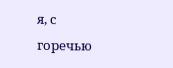я, с горечью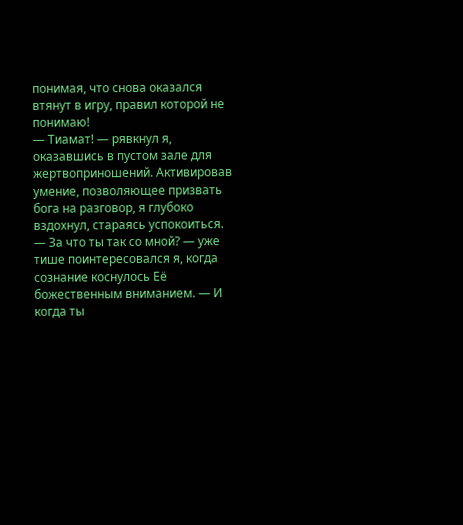понимая, что снова оказался втянут в игру, правил которой не понимаю!
— Тиамат! — рявкнул я, оказавшись в пустом зале для жертвоприношений. Активировав умение, позволяющее призвать бога на разговор, я глубоко вздохнул, стараясь успокоиться. — За что ты так со мной? — уже тише поинтересовался я, когда сознание коснулось Её божественным вниманием. — И когда ты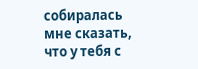собиралась мне сказать, что у тебя с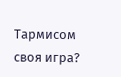Тармисом своя игра?